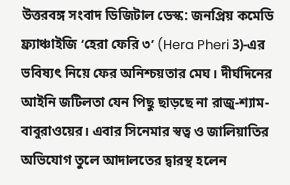উত্তরবঙ্গ সংবাদ ডিজিটাল ডেস্ক: জনপ্রিয় কমেডি ফ্র্যাঞ্চাইজি ‘হেরা ফেরি ৩’ (Hera Pheri 3)-এর ভবিষ্যৎ নিয়ে ফের অনিশ্চয়তার মেঘ। দীর্ঘদিনের আইনি জটিলতা যেন পিছু ছাড়ছে না রাজু-শ্যাম-বাবুরাওয়ের। এবার সিনেমার স্বত্ব ও জালিয়াতির অভিযোগ তুলে আদালতের দ্বারস্থ হলেন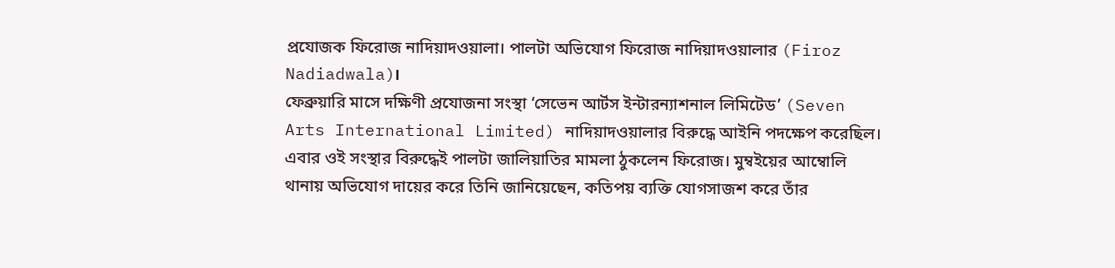প্রযোজক ফিরোজ নাদিয়াদওয়ালা। পালটা অভিযোগ ফিরোজ নাদিয়াদওয়ালার (Firoz Nadiadwala)।
ফেব্রুয়ারি মাসে দক্ষিণী প্রযোজনা সংস্থা ‘সেভেন আর্টস ইন্টারন্যাশনাল লিমিটেড’ (Seven Arts International Limited) নাদিয়াদওয়ালার বিরুদ্ধে আইনি পদক্ষেপ করেছিল। এবার ওই সংস্থার বিরুদ্ধেই পালটা জালিয়াতির মামলা ঠুকলেন ফিরোজ। মুম্বইয়ের আম্বোলি থানায় অভিযোগ দায়ের করে তিনি জানিয়েছেন, কতিপয় ব্যক্তি যোগসাজশ করে তাঁর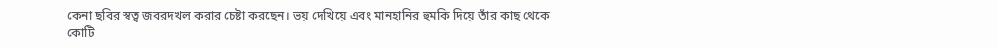কেনা ছবির স্বত্ব জবরদখল করার চেষ্টা করছেন। ভয় দেখিয়ে এবং মানহানির হুমকি দিয়ে তাঁর কাছ থেকে কোটি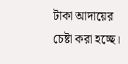টাকা আদায়ের চেষ্টা করা হচ্ছে।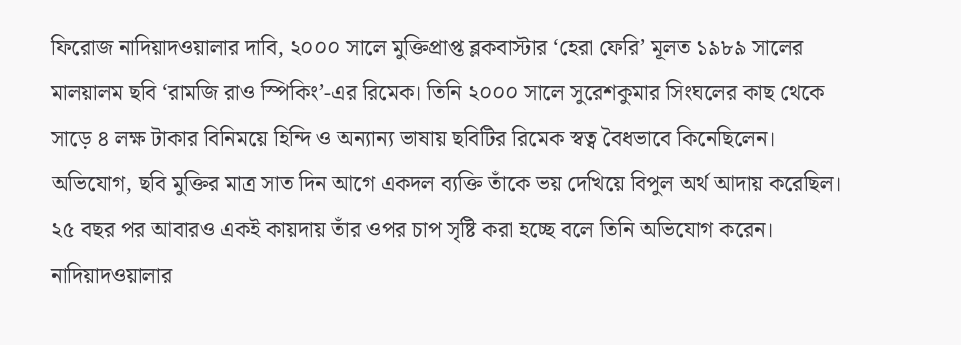ফিরোজ নাদিয়াদওয়ালার দাবি, ২০০০ সালে মুক্তিপ্রাপ্ত ব্লকবাস্টার ‘হেরা ফেরি’ মূলত ১৯৮৯ সালের মালয়ালম ছবি ‘রামজি রাও স্পিকিং’-এর রিমেক। তিনি ২০০০ সালে সুরেশকুমার সিংঘলের কাছ থেকে সাড়ে ৪ লক্ষ টাকার বিনিময়ে হিন্দি ও অন্যান্য ভাষায় ছবিটির রিমেক স্বত্ব বৈধভাবে কিনেছিলেন।
অভিযোগ, ছবি মুক্তির মাত্র সাত দিন আগে একদল ব্যক্তি তাঁকে ভয় দেখিয়ে বিপুল অর্থ আদায় করেছিল। ২৫ বছর পর আবারও একই কায়দায় তাঁর ওপর চাপ সৃষ্টি করা হচ্ছে বলে তিনি অভিযোগ করেন। নাদিয়াদওয়ালার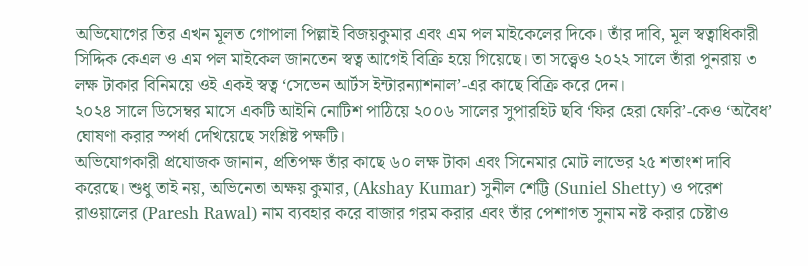অভিযোগের তির এখন মূলত গোপালা পিল্লাই বিজয়কুমার এবং এম পল মাইকেলের দিকে। তাঁর দাবি, মূল স্বত্বাধিকারী সিদ্দিক কেএল ও এম পল মাইকেল জানতেন স্বত্ব আগেই বিক্রি হয়ে গিয়েছে। তা সত্ত্বেও ২০২২ সালে তাঁরা পুনরায় ৩ লক্ষ টাকার বিনিময়ে ওই একই স্বত্ব ‘সেভেন আর্টস ইন্টারন্যাশনাল’-এর কাছে বিক্রি করে দেন।
২০২৪ সালে ডিসেম্বর মাসে একটি আইনি নোটিশ পাঠিয়ে ২০০৬ সালের সুপারহিট ছবি ‘ফির হেরা ফেরি’-কেও ‘অবৈধ’ ঘোষণা করার স্পর্ধা দেখিয়েছে সংশ্লিষ্ট পক্ষটি।
অভিযোগকারী প্রযোজক জানান, প্রতিপক্ষ তাঁর কাছে ৬০ লক্ষ টাকা এবং সিনেমার মোট লাভের ২৫ শতাংশ দাবি করেছে। শুধু তাই নয়, অভিনেতা অক্ষয় কুমার, (Akshay Kumar) সুনীল শেট্টি (Suniel Shetty) ও পরেশ রাওয়ালের (Paresh Rawal) নাম ব্যবহার করে বাজার গরম করার এবং তাঁর পেশাগত সুনাম নষ্ট করার চেষ্টাও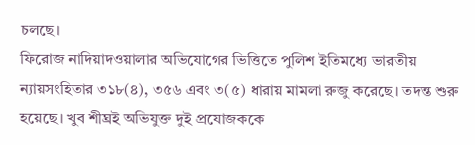চলছে।
ফিরোজ নাদিয়াদওয়ালার অভিযোগের ভিত্তিতে পুলিশ ইতিমধ্যে ভারতীয় ন্যায়সংহিতার ৩১৮(৪), ৩৫৬ এবং ৩(৫) ধারায় মামলা রুজু করেছে। তদন্ত শুরু হয়েছে। খুব শীঘ্রই অভিযুক্ত দুই প্রযোজককে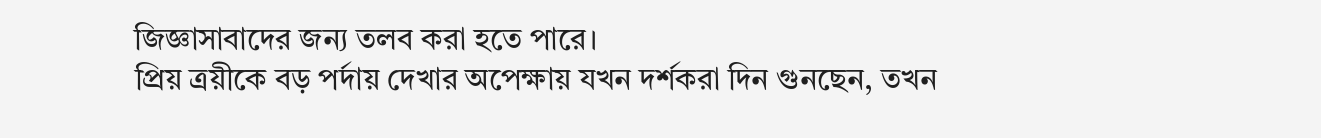জিজ্ঞাসাবাদের জন্য তলব করা হতে পারে।
প্রিয় ত্রয়ীকে বড় পর্দায় দেখার অপেক্ষায় যখন দর্শকরা দিন গুনছেন, তখন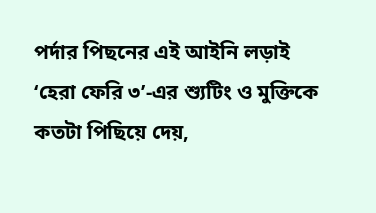পর্দার পিছনের এই আইনি লড়াই ‘হেরা ফেরি ৩’-এর শ্যুটিং ও মুক্তিকে কতটা পিছিয়ে দেয়,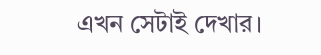এখন সেটাই দেখার।